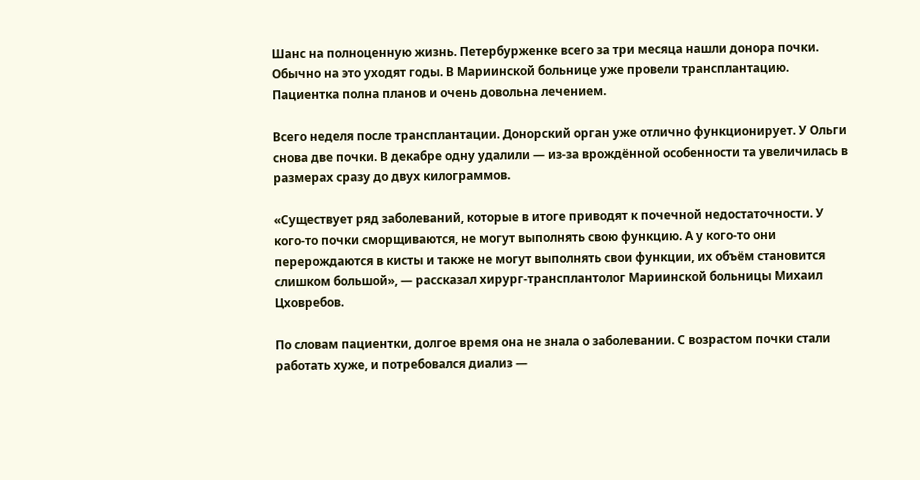Шанс на полноценную жизнь. Петербурженке всего за три месяца нашли донора почки. Обычно на это уходят годы. В Мариинской больнице уже провели трансплантацию. Пациентка полна планов и очень довольна лечением.

Всего неделя после трансплантации. Донорский орган уже отлично функционирует. У Ольги снова две почки. В декабре одну удалили — из-за врождённой особенности та увеличилась в размерах сразу до двух килограммов.

«Существует ряд заболеваний, которые в итоге приводят к почечной недостаточности. У кого-то почки сморщиваются, не могут выполнять свою функцию. А у кого-то они перерождаются в кисты и также не могут выполнять свои функции, их объём становится слишком большой», — рассказал хирург-трансплантолог Мариинской больницы Михаил Цховребов.

По словам пациентки, долгое время она не знала о заболевании. С возрастом почки стали работать хуже, и потребовался диализ —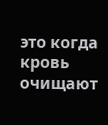это когда кровь очищают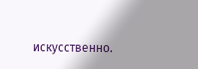искусственно.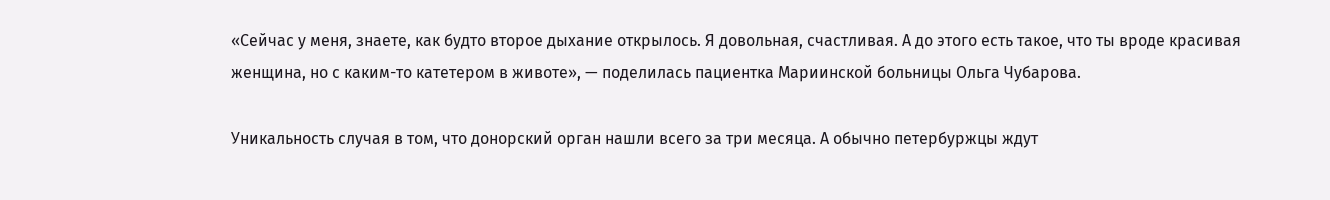«Сейчас у меня, знаете, как будто второе дыхание открылось. Я довольная, счастливая. А до этого есть такое, что ты вроде красивая женщина, но с каким-то катетером в животе», — поделилась пациентка Мариинской больницы Ольга Чубарова.

Уникальность случая в том, что донорский орган нашли всего за три месяца. А обычно петербуржцы ждут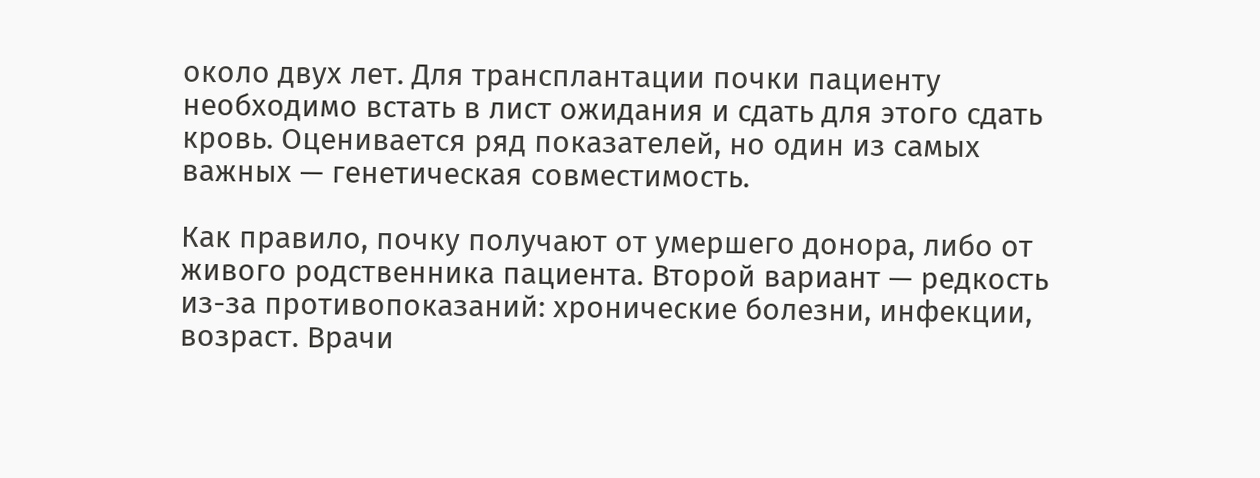около двух лет. Для трансплантации почки пациенту необходимо встать в лист ожидания и сдать для этого сдать кровь. Оценивается ряд показателей, но один из самых важных — генетическая совместимость.

Как правило, почку получают от умершего донора, либо от живого родственника пациента. Второй вариант — редкость из-за противопоказаний: хронические болезни, инфекции, возраст. Врачи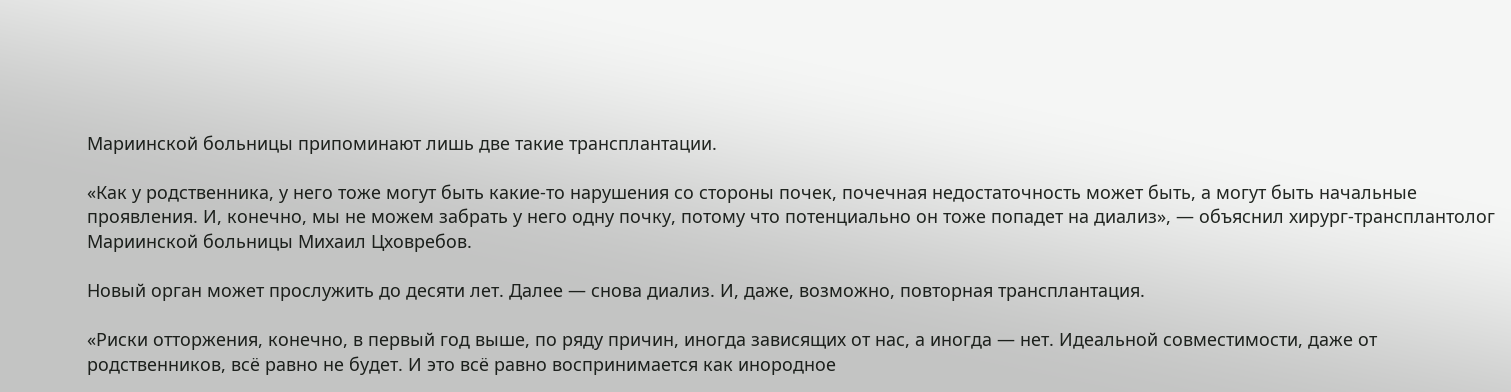Мариинской больницы припоминают лишь две такие трансплантации.

«Как у родственника, у него тоже могут быть какие-то нарушения со стороны почек, почечная недостаточность может быть, а могут быть начальные проявления. И, конечно, мы не можем забрать у него одну почку, потому что потенциально он тоже попадет на диализ», — объяснил хирург-трансплантолог Мариинской больницы Михаил Цховребов.

Новый орган может прослужить до десяти лет. Далее — снова диализ. И, даже, возможно, повторная трансплантация.

«Риски отторжения, конечно, в первый год выше, по ряду причин, иногда зависящих от нас, а иногда — нет. Идеальной совместимости, даже от родственников, всё равно не будет. И это всё равно воспринимается как инородное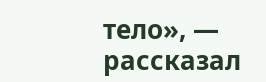тело», — рассказал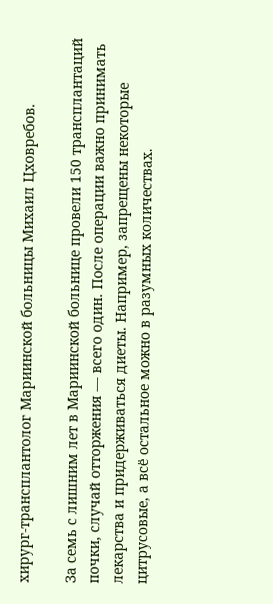хирург-трансплантолог Мариинской больницы Михаил Цховребов.

За семь с лишним лет в Мариинской больнице провели 150 трансплантаций почки, случай отторжения — всего один. После операции важно принимать лекарства и придерживаться диеты. Например, запрещены некоторые цитрусовые, а всё остальное можно в разумных количествах.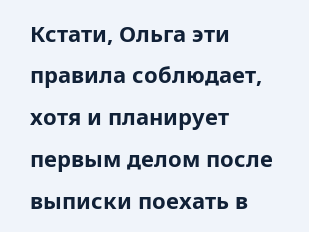Кстати, Ольга эти правила соблюдает, хотя и планирует первым делом после выписки поехать в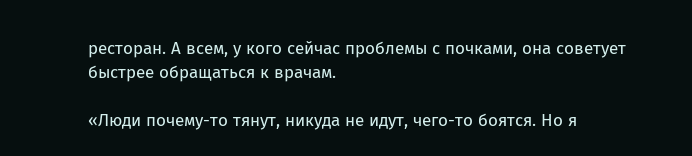ресторан. А всем, у кого сейчас проблемы с почками, она советует быстрее обращаться к врачам.

«Люди почему-то тянут, никуда не идут, чего-то боятся. Но я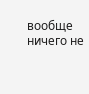вообще ничего не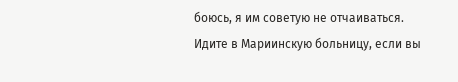боюсь, я им советую не отчаиваться. Идите в Мариинскую больницу, если вы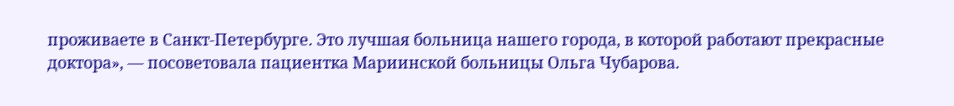проживаете в Санкт-Петербурге. Это лучшая больница нашего города, в которой работают прекрасные доктора», — посоветовала пациентка Мариинской больницы Ольга Чубарова.